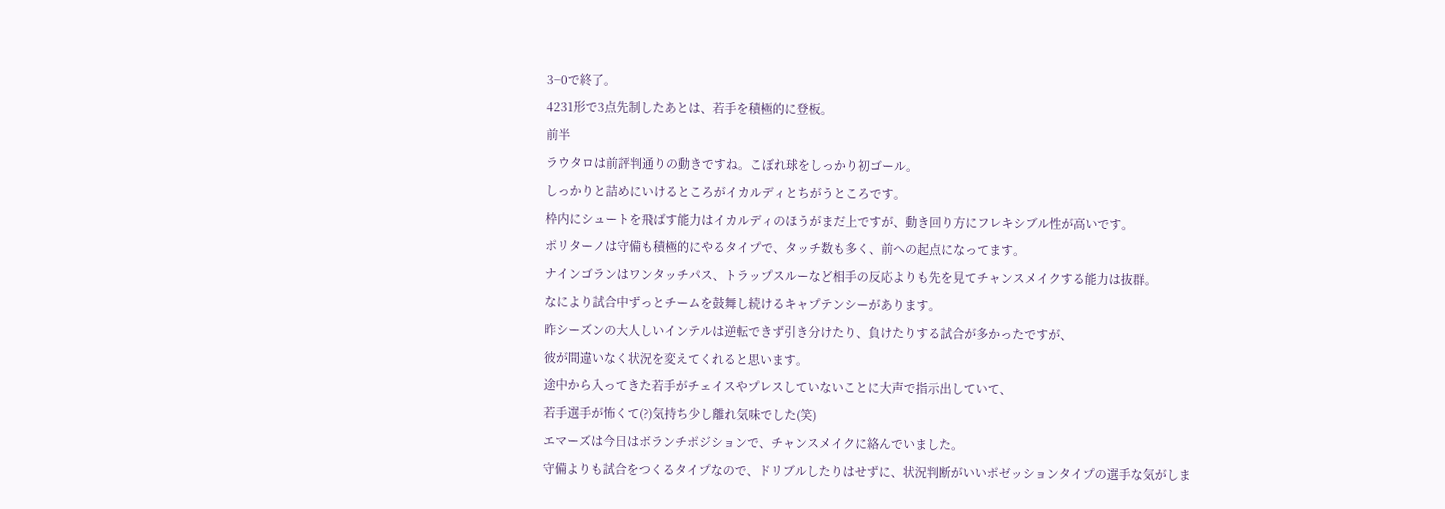3−0で終了。
4231形で3点先制したあとは、若手を積極的に登板。
前半
ラウタロは前評判通りの動きですね。こぼれ球をしっかり初ゴール。
しっかりと詰めにいけるところがイカルディとちがうところです。
枠内にシュートを飛ばす能力はイカルディのほうがまだ上ですが、動き回り方にフレキシブル性が高いです。
ポリターノは守備も積極的にやるタイプで、タッチ数も多く、前への起点になってます。
ナインゴランはワンタッチパス、トラップスルーなど相手の反応よりも先を見てチャンスメイクする能力は抜群。
なにより試合中ずっとチームを鼓舞し続けるキャプテンシーがあります。
昨シーズンの大人しいインテルは逆転できず引き分けたり、負けたりする試合が多かったですが、
彼が間違いなく状況を変えてくれると思います。
途中から入ってきた若手がチェイスやプレスしていないことに大声で指示出していて、
若手選手が怖くて(?)気持ち少し離れ気味でした(笑)
エマーズは今日はボランチポジションで、チャンスメイクに絡んでいました。
守備よりも試合をつくるタイプなので、ドリブルしたりはせずに、状況判断がいいポゼッションタイプの選手な気がしま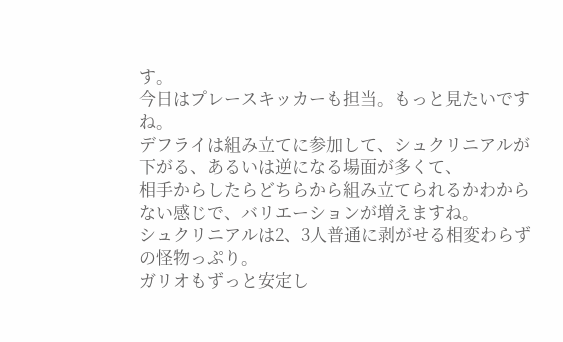す。
今日はプレースキッカーも担当。もっと見たいですね。
デフライは組み立てに参加して、シュクリニアルが下がる、あるいは逆になる場面が多くて、
相手からしたらどちらから組み立てられるかわからない感じで、バリエーションが増えますね。
シュクリニアルは2、3人普通に剥がせる相変わらずの怪物っぷり。
ガリオもずっと安定し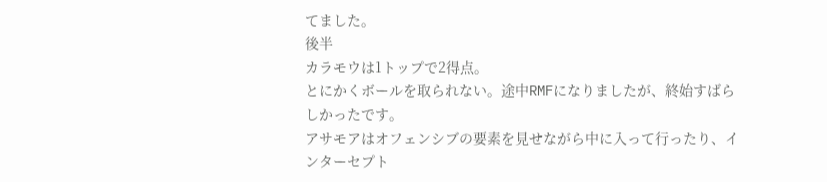てました。
後半
カラモウは1トップで2得点。
とにかくボールを取られない。途中RMFになりましたが、終始すばらしかったです。
アサモアはオフェンシブの要素を見せながら中に入って行ったり、インターセプト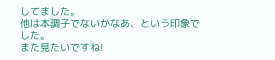してました。
他は本調子でないかなあ、という印象でした。
また見たいですね!